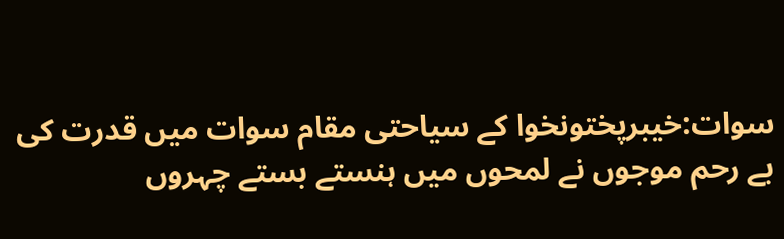سوات:خیبرپختونخوا کے سیاحتی مقام سوات میں قدرت کی بے رحم موجوں نے لمحوں میں ہنستے بستے چہروں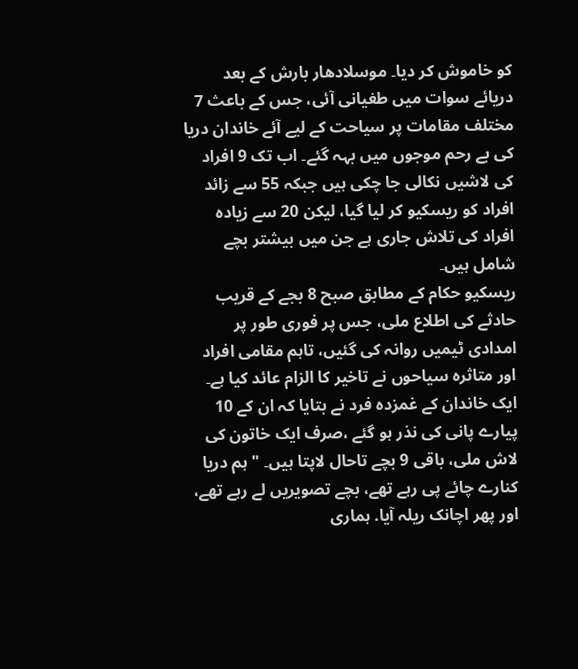کو خاموش کر دیا۔ موسلادھار بارش کے بعد دریائے سوات میں طغیانی آئی، جس کے باعث 7 مختلف مقامات پر سیاحت کے لیے آئے خاندان دریا کی بے رحم موجوں میں بہہ گئے۔ اب تک 9 افراد کی لاشیں نکالی جا چکی ہیں جبکہ 55 سے زائد افراد کو ریسکیو کر لیا گیا، لیکن 20 سے زیادہ افراد کی تلاش جاری ہے جن میں بیشتر بچے شامل ہیں۔
ریسکیو حکام کے مطابق صبح 8 بجے کے قریب حادثے کی اطلاع ملی، جس پر فوری طور پر امدادی ٹیمیں روانہ کی گئیں، تاہم مقامی افراد اور متاثرہ سیاحوں نے تاخیر کا الزام عائد کیا ہے۔ ایک خاندان کے غمزدہ فرد نے بتایا کہ ان کے 10 پیارے پانی کی نذر ہو گئے ،صرف ایک خاتون کی لاش ملی، باقی 9 بچے تاحال لاپتا ہیں۔ "ہم دریا کنارے چائے پی رہے تھے، بچے تصویریں لے رہے تھے، اور پھر اچانک ریلہ آیا. ہماری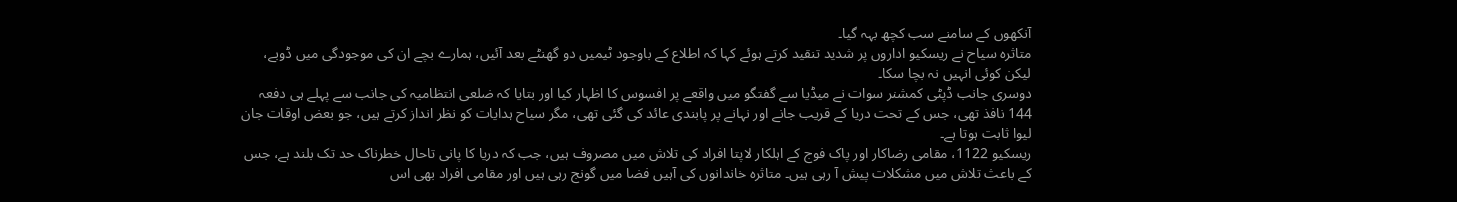آنکھوں کے سامنے سب کچھ بہہ گیا۔
متاثرہ سیاح نے ریسکیو اداروں پر شدید تنقید کرتے ہوئے کہا کہ اطلاع کے باوجود ٹیمیں دو گھنٹے بعد آئیں، ہمارے بچے ان کی موجودگی میں ڈوبے، لیکن کوئی انہیں نہ بچا سکا۔
دوسری جانب ڈپٹی کمشنر سوات نے میڈیا سے گفتگو میں واقعے پر افسوس کا اظہار کیا اور بتایا کہ ضلعی انتظامیہ کی جانب سے پہلے ہی دفعہ 144 نافذ تھی، جس کے تحت دریا کے قریب جانے اور نہانے پر پابندی عائد کی گئی تھی، مگر سیاح ہدایات کو نظر انداز کرتے ہیں، جو بعض اوقات جان لیوا ثابت ہوتا ہے۔
ریسکیو 1122، مقامی رضاکار اور پاک فوج کے اہلکار لاپتا افراد کی تلاش میں مصروف ہیں، جب کہ دریا کا پانی تاحال خطرناک حد تک بلند ہے، جس کے باعث تلاش میں مشکلات پیش آ رہی ہیں۔ متاثرہ خاندانوں کی آہیں فضا میں گونج رہی ہیں اور مقامی افراد بھی اس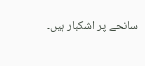سانحے پر اشکبار ہیں۔